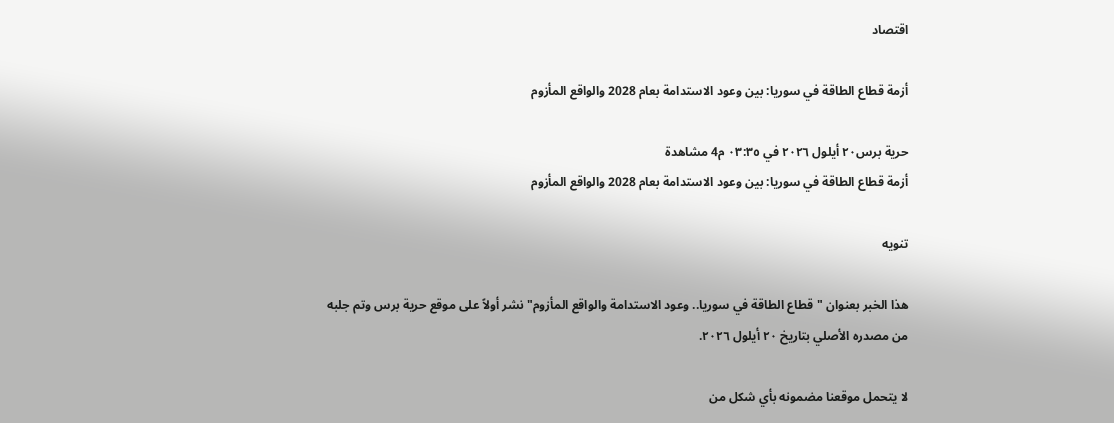اقتصاد

أزمة قطاع الطاقة في سوريا: بين وعود الاستدامة بعام 2028 والواقع المأزوم

حرية برس٢٠ أيلول ٢٠٢٦ في ٠٣:٣٥ م4 مشاهدة
أزمة قطاع الطاقة في سوريا: بين وعود الاستدامة بعام 2028 والواقع المأزوم

تنويه

هذا الخبر بعنوان "قطاع الطاقة في سوريا.. وعود الاستدامة والواقع المأزوم" نشر أولاً على موقع حرية برس وتم جلبه من مصدره الأصلي بتاريخ ٢٠ أيلول ٢٠٢٦.

لا يتحمل موقعنا مضمونه بأي شكل من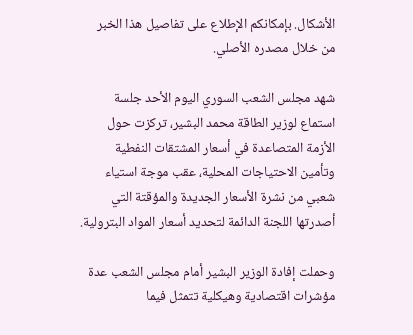الأشكال. بإمكانكم الإطلاع على تفاصيل هذا الخبر من خلال مصدره الأصلي.

شهد مجلس الشعب السوري اليوم الأحد جلسة استماع لوزير الطاقة محمد البشير، تركزت حول الأزمة المتصاعدة في أسعار المشتقات النفطية وتأمين الاحتياجات المحلية، عقب موجة استياء شعبي من نشرة الأسعار الجديدة والمؤقتة التي أصدرتها اللجنة الدائمة لتحديد أسعار المواد البترولية.

وحملت إفادة الوزير البشير أمام مجلس الشعب عدة مؤشرات اقتصادية وهيكلية تتمثل فيما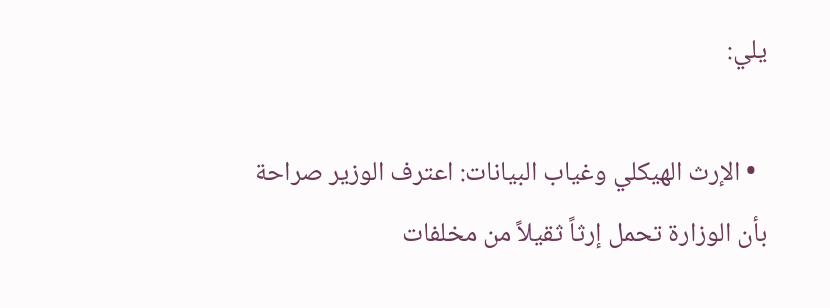يلي:

  • الإرث الهيكلي وغياب البيانات: اعترف الوزير صراحة بأن الوزارة تحمل إرثاً ثقيلاً من مخلفات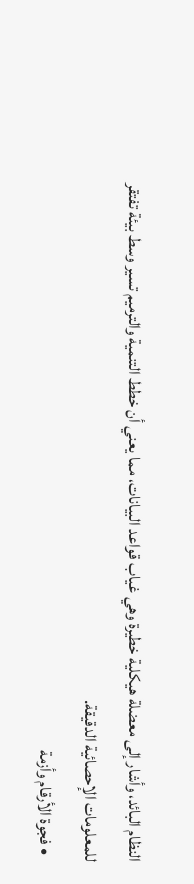النظام البائد، وأشار إلى معضلة هيكلية خطيرة وهي غياب قواعد البيانات، مما يعني أن خطط التنمية والترميم تسير وسط بيئة تفتقر للمعلومات الإحصائية الدقيقة.
  • فجوة الأرقام وأزمة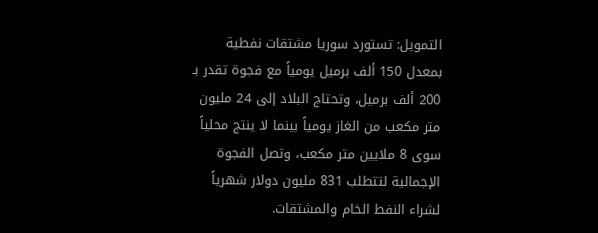التمويل: تستورد سوريا مشتقات نفطية بمعدل 150 ألف برميل يومياً مع فجوة تقدر بـ 200 ألف برميل، وتحتاج البلاد إلى 24 مليون متر مكعب من الغاز يومياً بينما لا ينتج محلياً سوى 8 ملايين متر مكعب، وتصل الفجوة الإجمالية لتتطلب 831 مليون دولار شهرياً لشراء النفط الخام والمشتقات.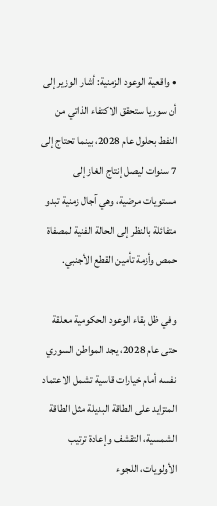• واقعية الوعود الزمنية: أشار الوزير إلى أن سوريا ستحقق الاكتفاء الذاتي من النفط بحلول عام 2028، بينما تحتاج إلى 7 سنوات ليصل إنتاج الغاز إلى مستويات مرضية، وهي آجال زمنية تبدو متفائلة بالنظر إلى الحالة الفنية لمصفاة حمص وأزمة تأمين القطع الأجنبي.

وفي ظل بقاء الوعود الحكومية معلقة حتى عام 2028، يجد المواطن السوري نفسه أمام خيارات قاسية تشمل الاعتماد المتزايد على الطاقة البديلة مثل الطاقة الشمسية، التقشف وإعادة ترتيب الأولويات، اللجوء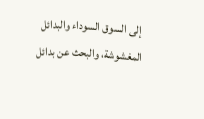إلى السوق السوداء والبدائل المغشوشة، والبحث عن بدائل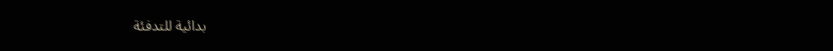بدائية للتدفئة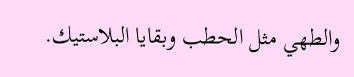والطهي مثل الحطب وبقايا البلاستيك.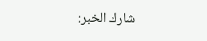شارك الخبر: